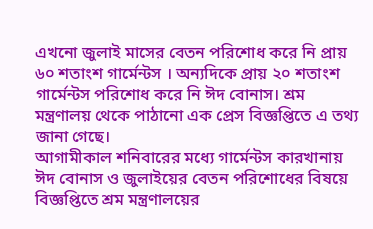এখনো জুলাই মাসের বেতন পরিশোধ করে নি প্রায় ৬০ শতাংশ গার্মেন্টস । অন্যদিকে প্রায় ২০ শতাংশ গার্মেন্টস পরিশোধ করে নি ঈদ বোনাস। শ্রম মন্ত্রণালয় থেকে পাঠানো এক প্রেস বিজ্ঞপ্তিতে এ তথ্য জানা গেছে।
আগামীকাল শনিবারের মধ্যে গার্মেন্টস কারখানায় ঈদ বোনাস ও জুলাইয়ের বেতন পরিশোধের বিষয়ে বিজ্ঞপ্তিতে শ্রম মন্ত্রণালয়ের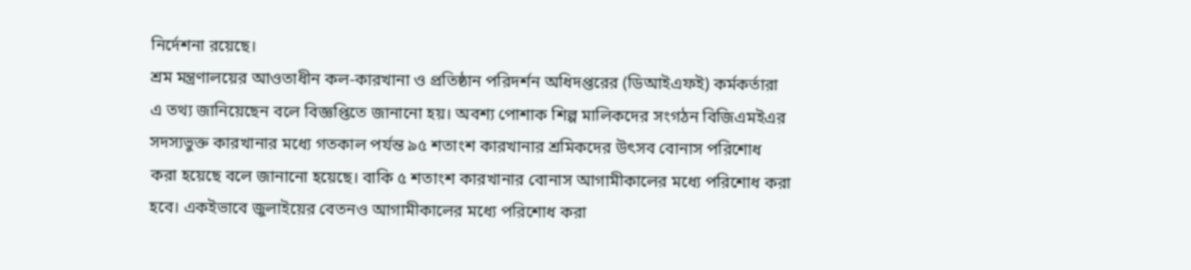নির্দেশনা রয়েছে।
শ্রম মন্ত্রণালয়ের আওতাধীন কল-কারখানা ও প্রতিষ্ঠান পরিদর্শন অধিদপ্তরের (ডিআইএফই) কর্মকর্তারা এ তথ্য জানিয়েছেন বলে বিজ্ঞপ্তিতে জানানো হয়। অবশ্য পোশাক শিল্প মালিকদের সংগঠন বিজিএমইএর সদস্যভুক্ত কারখানার মধ্যে গতকাল পর্যন্ত ৯৫ শতাংশ কারখানার শ্রমিকদের উৎসব বোনাস পরিশোধ করা হয়েছে বলে জানানো হয়েছে। বাকি ৫ শতাংশ কারখানার বোনাস আগামীকালের মধ্যে পরিশোধ করা হবে। একইভাবে জুলাইয়ের বেতনও আগামীকালের মধ্যে পরিশোধ করা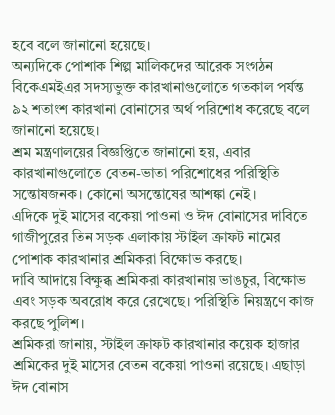হবে বলে জানানো হয়েছে।
অন্যদিকে পোশাক শিল্প মালিকদের আরেক সংগঠন বিকেএমইএর সদস্যভুক্ত কারখানাগুলোতে গতকাল পর্যন্ত ৯২ শতাংশ কারখানা বোনাসের অর্থ পরিশোধ করেছে বলে জানানো হয়েছে।
শ্রম মন্ত্রণালয়ের বিজ্ঞপ্তিতে জানানো হয়, এবার কারখানাগুলোতে বেতন-ভাতা পরিশোধের পরিস্থিতি সন্তোষজনক। কোনো অসন্তোষের আশঙ্কা নেই।
এদিকে দুই মাসের বকেয়া পাওনা ও ঈদ বোনাসের দাবিতে গাজীপুরের তিন সড়ক এলাকায় স্টাইল ক্রাফট নামের পোশাক কারখানার শ্রমিকরা বিক্ষোভ করছে।
দাবি আদায়ে বিক্ষুব্ধ শ্রমিকরা কারখানায় ভাঙচুর, বিক্ষোভ এবং সড়ক অবরোধ করে রেখেছে। পরিস্থিতি নিয়ন্ত্রণে কাজ করছে পুলিশ।
শ্রমিকরা জানায়, স্টাইল ক্রাফট কারখানার কয়েক হাজার শ্রমিকের দুই মাসের বেতন বকেয়া পাওনা রয়েছে। এছাড়া ঈদ বোনাস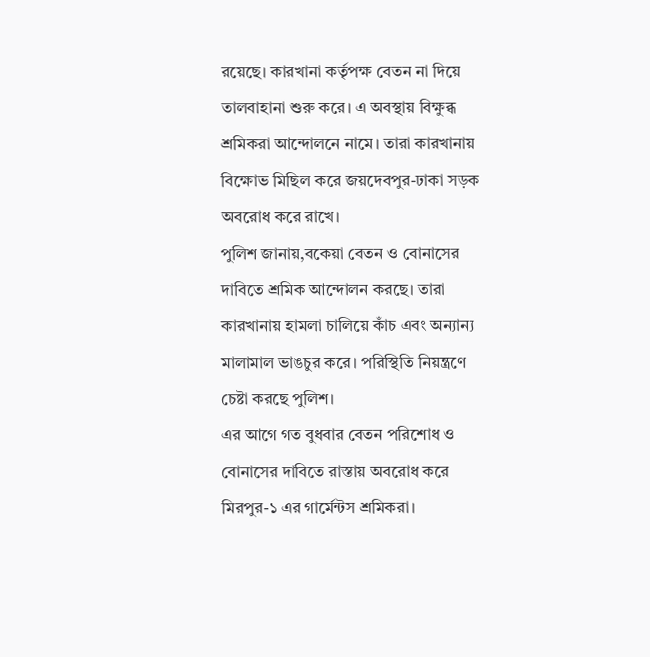রয়েছে। কারখানা কর্তৃপক্ষ বেতন না দিয়ে তালবাহানা শুরু করে। এ অবস্থায় বিক্ষুব্ধ শ্রমিকরা আন্দোলনে নামে। তারা কারখানায় বিক্ষোভ মিছিল করে জয়দেবপুর-ঢাকা সড়ক অবরোধ করে রাখে।
পুলিশ জানায়,বকেয়া বেতন ও বোনাসের দাবিতে শ্রমিক আন্দোলন করছে। তারা কারখানায় হামলা চালিয়ে কাঁচ এবং অন্যান্য মালামাল ভাঙচুর করে। পরিস্থিতি নিয়ন্ত্রণে চেষ্টা করছে পুলিশ।
এর আগে গত বুধবার বেতন পরিশোধ ও বোনাসের দাবিতে রাস্তায় অবরোধ করে মিরপুর-১ এর গার্মেন্টস শ্রমিকরা।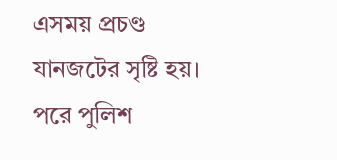এসময় প্রচণ্ড যানজটের সৃষ্টি হয়। পরে পুলিশ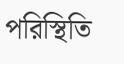পরিস্থিতি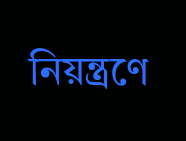নিয়ন্ত্রণে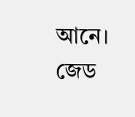আনে।
জেড